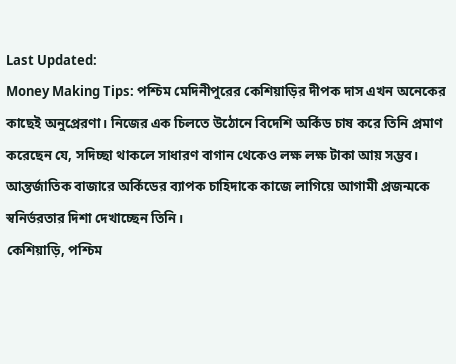Last Updated:
Money Making Tips: পশ্চিম মেদিনীপুরের কেশিয়াড়ির দীপক দাস এখন অনেকের কাছেই অনুপ্রেরণা। নিজের এক চিলতে উঠোনে বিদেশি অর্কিড চাষ করে তিনি প্রমাণ করেছেন যে, সদিচ্ছা থাকলে সাধারণ বাগান থেকেও লক্ষ লক্ষ টাকা আয় সম্ভব। আন্তর্জাতিক বাজারে অর্কিডের ব্যাপক চাহিদাকে কাজে লাগিয়ে আগামী প্রজন্মকে স্বনির্ভরতার দিশা দেখাচ্ছেন তিনি।
কেশিয়াড়ি, পশ্চিম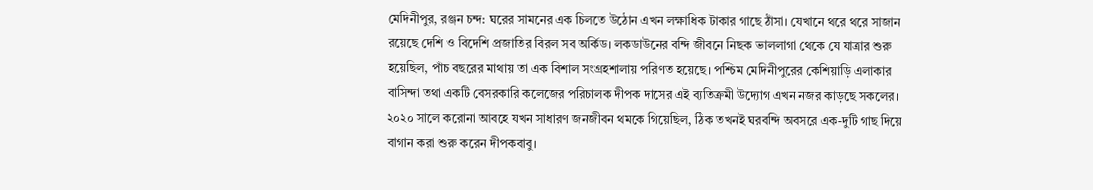মেদিনীপুর, রঞ্জন চন্দ: ঘরের সামনের এক চিলতে উঠোন এখন লক্ষাধিক টাকার গাছে ঠাঁসা। যেখানে থরে থরে সাজান রয়েছে দেশি ও বিদেশি প্রজাতির বিরল সব অর্কিড। লকডাউনের বন্দি জীবনে নিছক ভাললাগা থেকে যে যাত্রার শুরু হয়েছিল, পাঁচ বছরের মাথায় তা এক বিশাল সংগ্রহশালায় পরিণত হয়েছে। পশ্চিম মেদিনীপুরের কেশিয়াড়ি এলাকার বাসিন্দা তথা একটি বেসরকারি কলেজের পরিচালক দীপক দাসের এই ব্যতিক্রমী উদ্যোগ এখন নজর কাড়ছে সকলের।
২০২০ সালে করোনা আবহে যখন সাধারণ জনজীবন থমকে গিয়েছিল, ঠিক তখনই ঘরবন্দি অবসরে এক-দুটি গাছ দিয়ে বাগান করা শুরু করেন দীপকবাবু।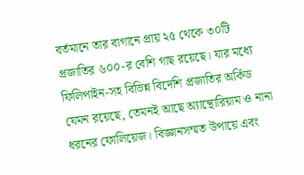বর্তমানে তার বাগানে প্রায় ২৫ থেকে ৩০টি প্রজাতির ৬০০-র বেশি গাছ রয়েছে। যার মধ্যে ফিলিপাইন-সহ বিভিন্ন বিদেশি প্রজাতির অর্কিড যেমন রয়েছে, তেমনই আছে অ্যান্থোরিয়াম ও নানা ধরনের ফোলিয়েজ। বিজ্ঞানসম্মত উপায়ে এবং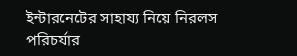ইন্টারনেটের সাহায্য নিয়ে নিরলস পরিচর্যার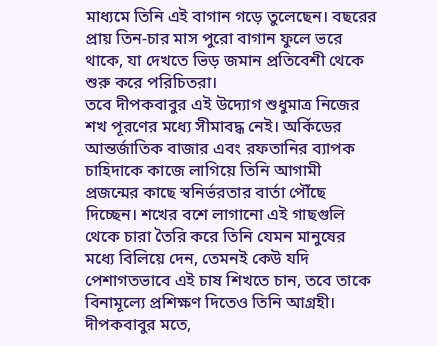মাধ্যমে তিনি এই বাগান গড়ে তুলেছেন। বছরের প্রায় তিন-চার মাস পুরো বাগান ফুলে ভরে থাকে, যা দেখতে ভিড় জমান প্রতিবেশী থেকে শুরু করে পরিচিতরা।
তবে দীপকবাবুর এই উদ্যোগ শুধুমাত্র নিজের শখ পূরণের মধ্যে সীমাবদ্ধ নেই। অর্কিডের আন্তর্জাতিক বাজার এবং রফতানির ব্যাপক চাহিদাকে কাজে লাগিয়ে তিনি আগামী প্রজন্মের কাছে স্বনির্ভরতার বার্তা পৌঁছে দিচ্ছেন। শখের বশে লাগানো এই গাছগুলি থেকে চারা তৈরি করে তিনি যেমন মানুষের মধ্যে বিলিয়ে দেন, তেমনই কেউ যদি পেশাগতভাবে এই চাষ শিখতে চান, তবে তাকে বিনামূল্যে প্রশিক্ষণ দিতেও তিনি আগ্রহী। দীপকবাবুর মতে,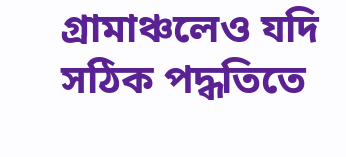গ্রামাঞ্চলেও যদি সঠিক পদ্ধতিতে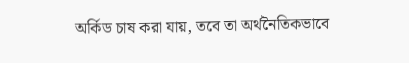অর্কিড চাষ করা যায়, তবে তা অর্থনৈতিকভাবে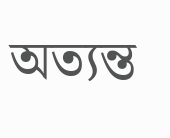অত্যন্ত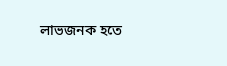লাভজনক হতে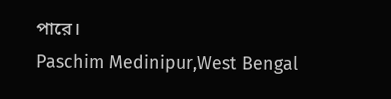পারে।
Paschim Medinipur,West Bengal